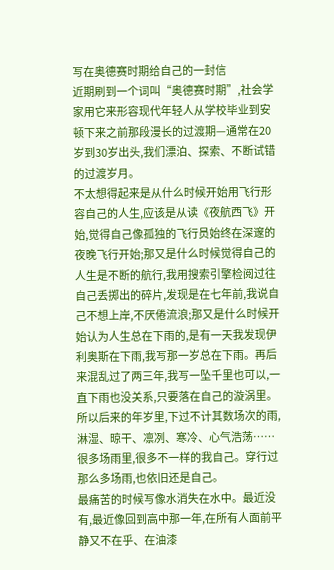写在奥德赛时期给自己的一封信
近期刷到一个词叫“奥德赛时期”,社会学家用它来形容现代年轻人从学校毕业到安顿下来之前那段漫长的过渡期—通常在20岁到30岁出头,我们漂泊、探索、不断试错的过渡岁月。
不太想得起来是从什么时候开始用飞行形容自己的人生,应该是从读《夜航西飞》开始,觉得自己像孤独的飞行员始终在深邃的夜晚飞行开始;那又是什么时候觉得自己的人生是不断的航行,我用搜索引擎检阅过往自己丢掷出的碎片,发现是在七年前,我说自己不想上岸,不厌倦流浪;那又是什么时候开始认为人生总在下雨的,是有一天我发现伊利奥斯在下雨,我写那一岁总在下雨。再后来混乱过了两三年,我写一坠千里也可以,一直下雨也没关系,只要落在自己的漩涡里。
所以后来的年岁里,下过不计其数场次的雨,淋湿、晾干、凛冽、寒冷、心气浩荡……很多场雨里,很多不一样的我自己。穿行过那么多场雨,也依旧还是自己。
最痛苦的时候写像水消失在水中。最近没有,最近像回到高中那一年,在所有人面前平静又不在乎、在油漆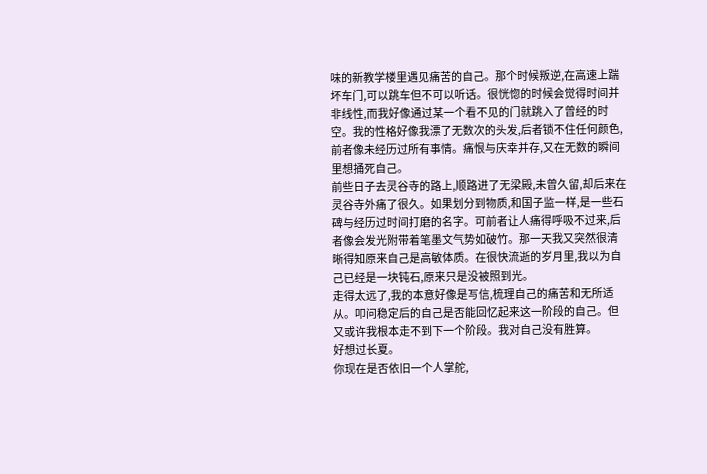味的新教学楼里遇见痛苦的自己。那个时候叛逆,在高速上踹坏车门,可以跳车但不可以听话。很恍惚的时候会觉得时间并非线性,而我好像通过某一个看不见的门就跳入了曾经的时空。我的性格好像我漂了无数次的头发,后者锁不住任何颜色,前者像未经历过所有事情。痛恨与庆幸并存,又在无数的瞬间里想捅死自己。
前些日子去灵谷寺的路上,顺路进了无梁殿,未曾久留,却后来在灵谷寺外痛了很久。如果划分到物质,和国子监一样,是一些石碑与经历过时间打磨的名字。可前者让人痛得呼吸不过来,后者像会发光附带着笔墨文气势如破竹。那一天我又突然很清晰得知原来自己是高敏体质。在很快流逝的岁月里,我以为自己已经是一块钝石,原来只是没被照到光。
走得太远了,我的本意好像是写信,梳理自己的痛苦和无所适从。叩问稳定后的自己是否能回忆起来这一阶段的自己。但又或许我根本走不到下一个阶段。我对自己没有胜算。
好想过长夏。
你现在是否依旧一个人掌舵,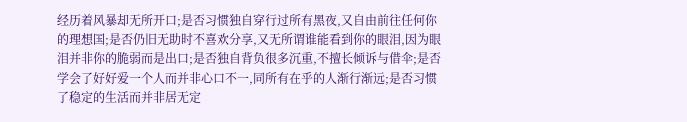经历着风暴却无所开口;是否习惯独自穿行过所有黑夜,又自由前往任何你的理想国;是否仍旧无助时不喜欢分享,又无所谓谁能看到你的眼泪,因为眼泪并非你的脆弱而是出口;是否独自背负很多沉重,不擅长倾诉与借伞;是否学会了好好爱一个人而并非心口不一,同所有在乎的人渐行渐远;是否习惯了稳定的生活而并非居无定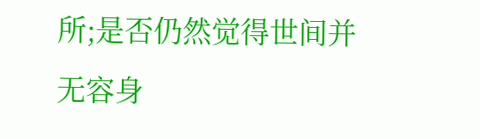所;是否仍然觉得世间并无容身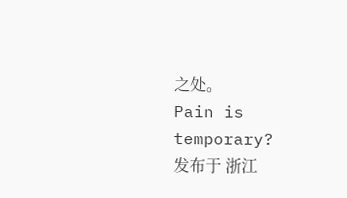之处。
Pain is temporary?
发布于 浙江